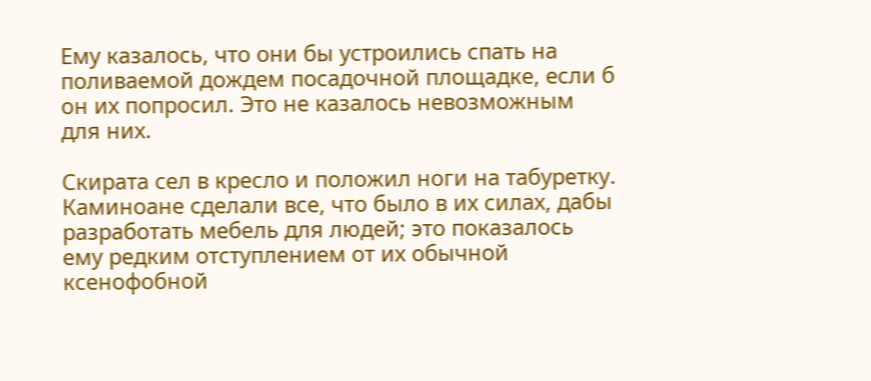Ему казалось, что они бы устроились спать на поливаемой дождем посадочной площадке, если б он их попросил. Это не казалось невозможным для них.

Скирата сел в кресло и положил ноги на табуретку. Каминоане сделали все, что было в их силах, дабы разработать мебель для людей; это показалось ему редким отступлением от их обычной ксенофобной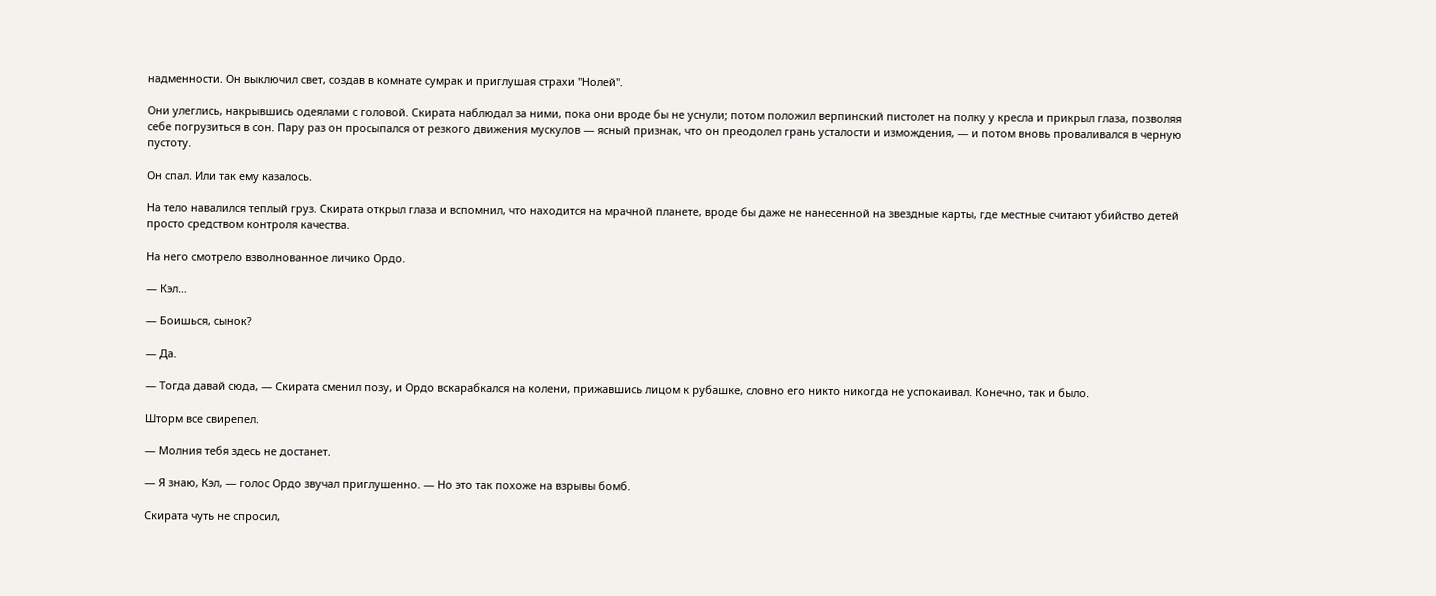надменности. Он выключил свет, создав в комнате сумрак и приглушая страхи "Нолей".

Они улеглись, накрывшись одеялами с головой. Скирата наблюдал за ними, пока они вроде бы не уснули; потом положил верпинский пистолет на полку у кресла и прикрыл глаза, позволяя себе погрузиться в сон. Пару раз он просыпался от резкого движения мускулов — ясный признак, что он преодолел грань усталости и измождения, — и потом вновь проваливался в черную пустоту.

Он спал. Или так ему казалось.

На тело навалился теплый груз. Скирата открыл глаза и вспомнил, что находится на мрачной планете, вроде бы даже не нанесенной на звездные карты, где местные считают убийство детей просто средством контроля качества.

На него смотрело взволнованное личико Ордо.

— Кэл…

— Боишься, сынок?

— Да.

— Тогда давай сюда, — Скирата сменил позу, и Ордо вскарабкался на колени, прижавшись лицом к рубашке, словно его никто никогда не успокаивал. Конечно, так и было.

Шторм все свирепел.

— Молния тебя здесь не достанет.

— Я знаю, Кэл, — голос Ордо звучал приглушенно. — Но это так похоже на взрывы бомб.

Скирата чуть не спросил,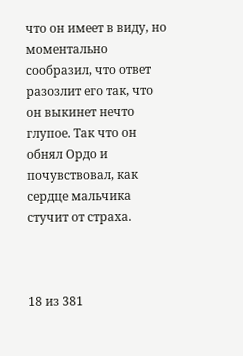что он имеет в виду, но моментально сообразил, что ответ разозлит его так, что он выкинет нечто глупое. Так что он обнял Ордо и почувствовал, как сердце мальчика стучит от страха.



18 из 381